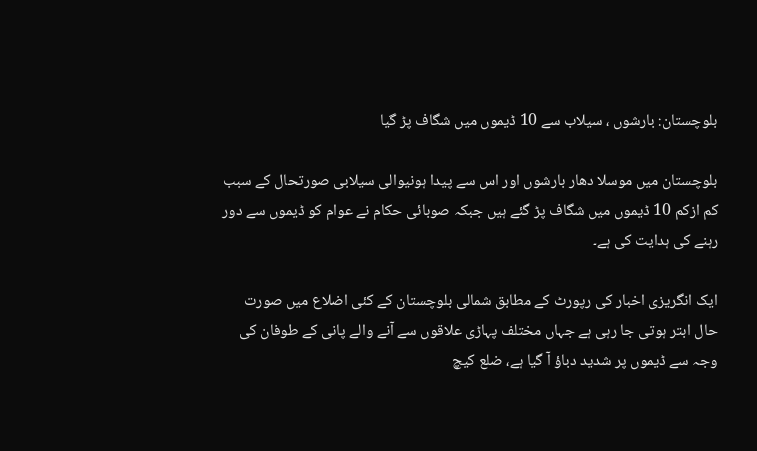بلوچستان: بارشوں ، سیلاب سے 10 ڈیموں میں شگاف پڑ گیا

بلوچستان میں موسلا دھار بارشوں اور اس سے پیدا ہونیوالی سیلابی صورتحال کے سبب کم ازکم 10 ڈیموں میں شگاف پڑ گئے ہیں جبکہ صوبائی حکام نے عوام کو ڈیموں سے دور رہنے کی ہدایت کی ہے۔

ایک انگریزی اخبار کی رپورٹ کے مطابق شمالی بلوچستان کے کئی اضلاع میں صورت حال ابتر ہوتی جا رہی ہے جہاں مختلف پہاڑی علاقوں سے آنے والے پانی کے طوفان کی وجہ سے ڈیموں پر شدید دباؤ آ گیا ہے، ضلع کیچ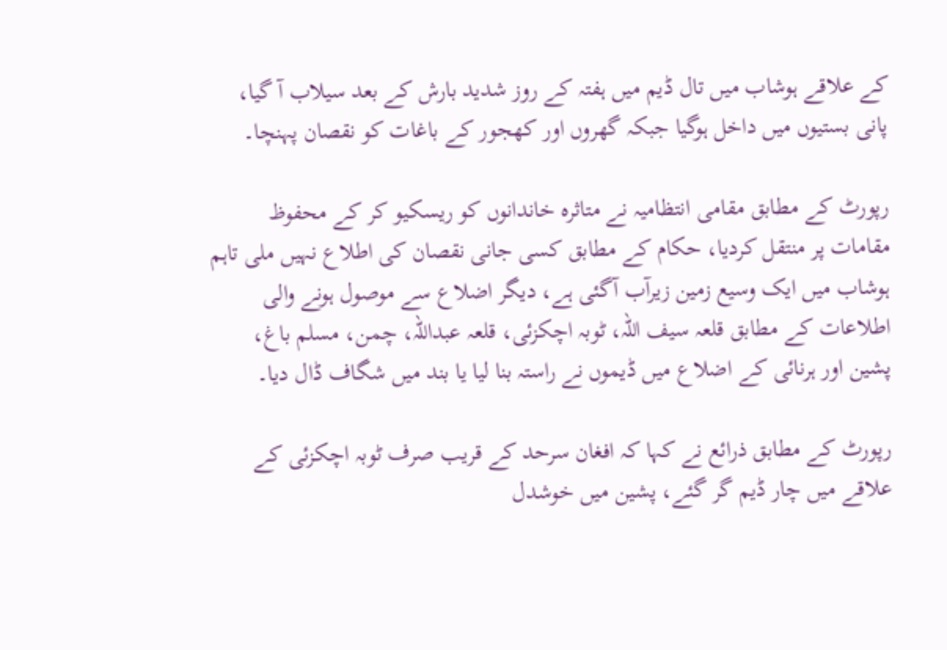کے علاقے ہوشاب میں تال ڈیم میں ہفتہ کے روز شدید بارش کے بعد سیلاب آ گیا، پانی بستیوں میں داخل ہوگیا جبکہ گھروں اور کھجور کے باغات کو نقصان پہنچا۔

رپورٹ کے مطابق مقامی انتظامیہ نے متاثرہ خاندانوں کو ریسکیو کر کے محفوظ مقامات پر منتقل کردیا، حکام کے مطابق کسی جانی نقصان کی اطلاع نہیں ملی تاہم ہوشاب میں ایک وسیع زمین زیرآب آگئی ہے، دیگر اضلاع سے موصول ہونے والی اطلاعات کے مطابق قلعہ سیف اللہ، ٹوبہ اچکزئی، قلعہ عبداللہ، چمن، مسلم باغ، پشین اور ہرنائی کے اضلاع میں ڈیموں نے راستہ بنا لیا یا بند میں شگاف ڈال دیا۔

رپورٹ کے مطابق ذرائع نے کہا کہ افغان سرحد کے قریب صرف ٹوبہ اچکزئی کے علاقے میں چار ڈیم گر گئے، پشین میں خوشدل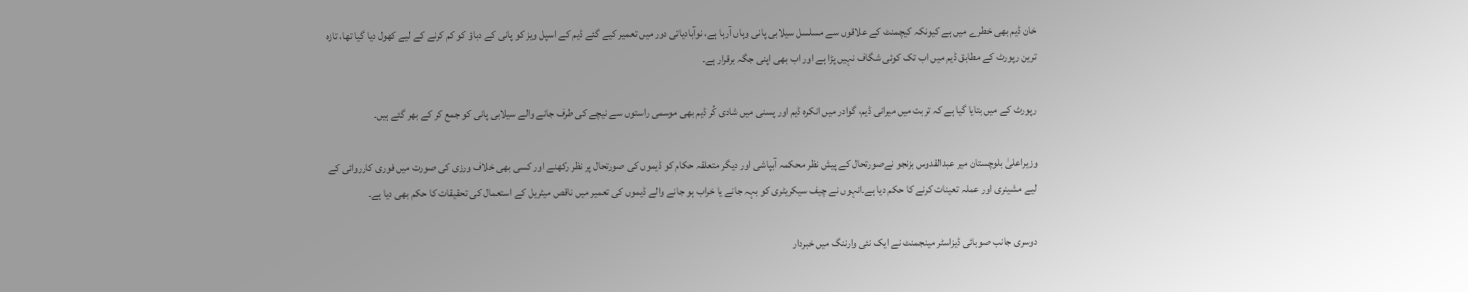خان ڈیم بھی خطرے میں ہے کیونکہ کیچمنٹ کے علاقوں سے مسلسل سیلابی پانی وہاں آرہا ہے، نوآبادیاتی دور میں تعمیر کیے گئے ڈیم کے اسپل ویز کو پانی کے دباؤ کو کم کرنے کے لیے کھول دیا گیا تھا، تازہ ترین رپورٹ کے مطابق ڈیم میں اب تک کوئی شگاف نہیں پڑا ہے اور اب بھی اپنی جگہ برقرار ہے۔

رپورٹ کے میں بتایا گیا ہے کہ تربت میں میرانی ڈیم، گوادر میں انکرہ ڈیم اور پسنی میں شادی کُر ڈیم بھی موسمی راستوں سے نیچے کی طرف جانے والے سیلابی پانی کو جمع کر کے بھر گئے ہیں۔

وزیراعلیٰ بلوچستان میر عبدالقدوس بزنجو نےصورتحال کے پیش نظر محکمہ آبپاشی اور دیگر متعلقہ حکام کو ڈیموں کی صورتحال پر نظر رکھنے اور کسی بھی خلاف ورزی کی صورت میں فوری کارروائی کے لیے مشینری اور عملہ تعینات کرنے کا حکم دیا ہے۔انہوں نے چیف سیکریٹری کو بہہ جانے یا خراب ہو جانے والے ڈیموں کی تعمیر میں ناقص میٹریل کے استعمال کی تحقیقات کا حکم بھی دیا ہے۔

دوسری جانب صوبائی ڈیزاسٹر مینجمنٹ نے ایک نئی وارننگ میں خبردار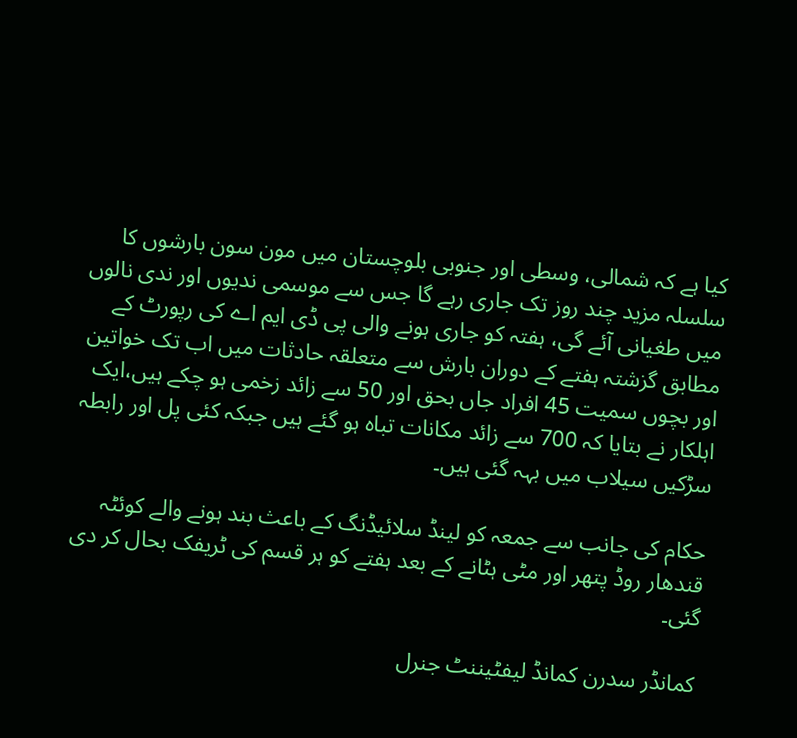کیا ہے کہ شمالی، وسطی اور جنوبی بلوچستان میں مون سون بارشوں کا سلسلہ مزید چند روز تک جاری رہے گا جس سے موسمی ندیوں اور ندی نالوں میں طغیانی آئے گی، ہفتہ کو جاری ہونے والی پی ڈی ایم اے کی رپورٹ کے مطابق گزشتہ ہفتے کے دوران بارش سے متعلقہ حادثات میں اب تک خواتین اور بچوں سمیت 45 افراد جاں بحق اور 50 سے زائد زخمی ہو چکے ہیں،ایک اہلکار نے بتایا کہ 700 سے زائد مکانات تباہ ہو گئے ہیں جبکہ کئی پل اور رابطہ سڑکیں سیلاب میں بہہ گئی ہیں۔

حکام کی جانب سے جمعہ کو لینڈ سلائیڈنگ کے باعث بند ہونے والے کوئٹہ قندھار روڈ پتھر اور مٹی ہٹانے کے بعد ہفتے کو ہر قسم کی ٹریفک بحال کر دی گئی۔

کمانڈر سدرن کمانڈ لیفٹیننٹ جنرل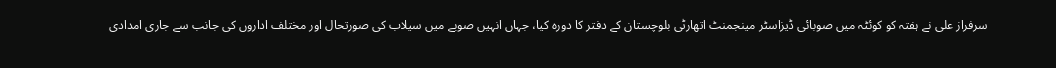سرفراز علی نے ہفتہ کو کوئٹہ میں صوبائی ڈیزاسٹر مینجمنٹ اتھارٹی بلوچستان کے دفتر کا دورہ کیا، جہاں انہیں صوبے میں سیلاب کی صورتحال اور مختلف اداروں کی جانب سے جاری امدادی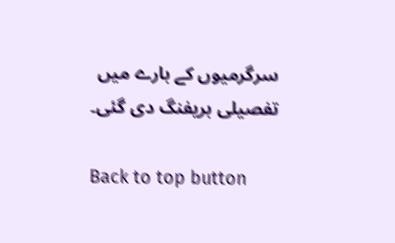سرگرمیوں کے بارے میں تفصیلی بریفنگ دی گئی۔

Back to top button